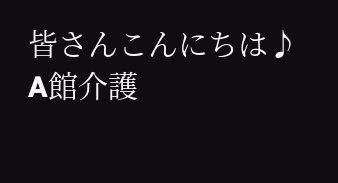皆さんこんにちは♪
A館介護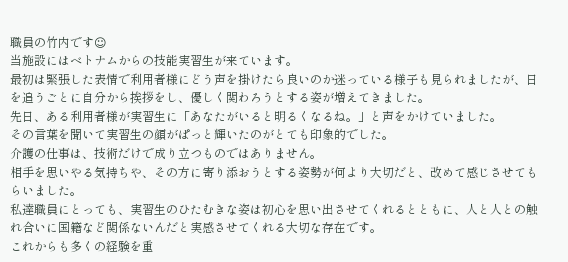職員の竹内です☺
当施設にはベトナムからの技能実習生が来ています。
最初は緊張した表情で利用者様にどう声を掛けたら良いのか迷っている様子も見られましたが、日を追うごとに自分から挨拶をし、優しく関わろうとする姿が増えてきました。
先日、ある利用者様が実習生に「あなたがいると明るくなるね。」と声をかけていました。
その言葉を聞いて実習生の顔がぱっと輝いたのがとても印象的でした。
介護の仕事は、技術だけで成り立つものではありません。
相手を思いやる気持ちや、その方に寄り添おうとする姿勢が何より大切だと、改めて感じさせてもらいました。
私達職員にとっても、実習生のひたむきな姿は初心を思い出させてくれるとともに、人と人との触れ合いに国籍など関係ないんだと実感させてくれる大切な存在です。
これからも多くの経験を重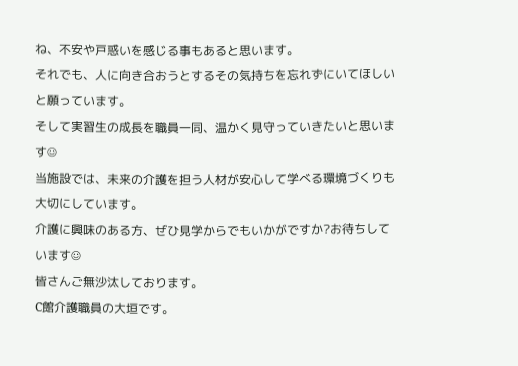ね、不安や戸惑いを感じる事もあると思います。
それでも、人に向き合おうとするその気持ちを忘れずにいてほしいと願っています。
そして実習生の成長を職員一同、温かく見守っていきたいと思います☺
当施設では、未来の介護を担う人材が安心して学べる環境づくりも大切にしています。
介護に興味のある方、ぜひ見学からでもいかがですか?お待ちしています☺
皆さんご無沙汰しております。
C館介護職員の大垣です。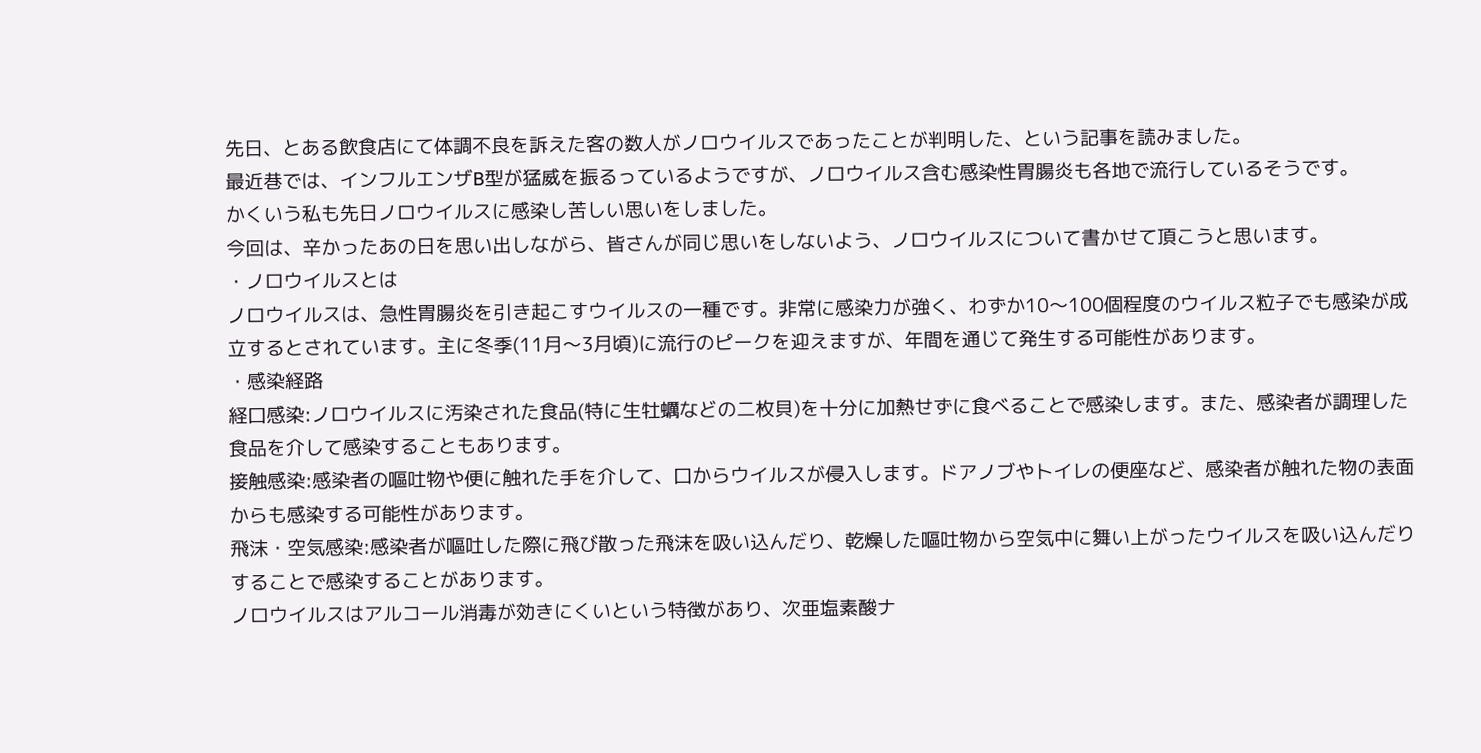先日、とある飲食店にて体調不良を訴えた客の数人がノロウイルスであったことが判明した、という記事を読みました。
最近巷では、インフルエンザB型が猛威を振るっているようですが、ノロウイルス含む感染性胃腸炎も各地で流行しているそうです。
かくいう私も先日ノロウイルスに感染し苦しい思いをしました。
今回は、辛かったあの日を思い出しながら、皆さんが同じ思いをしないよう、ノロウイルスについて書かせて頂こうと思います。
・ノロウイルスとは
ノロウイルスは、急性胃腸炎を引き起こすウイルスの一種です。非常に感染力が強く、わずか10〜100個程度のウイルス粒子でも感染が成立するとされています。主に冬季(11月〜3月頃)に流行のピークを迎えますが、年間を通じて発生する可能性があります。
・感染経路
経口感染:ノロウイルスに汚染された食品(特に生牡蠣などの二枚貝)を十分に加熱せずに食べることで感染します。また、感染者が調理した食品を介して感染することもあります。
接触感染:感染者の嘔吐物や便に触れた手を介して、口からウイルスが侵入します。ドアノブやトイレの便座など、感染者が触れた物の表面からも感染する可能性があります。
飛沫・空気感染:感染者が嘔吐した際に飛び散った飛沫を吸い込んだり、乾燥した嘔吐物から空気中に舞い上がったウイルスを吸い込んだりすることで感染することがあります。
ノロウイルスはアルコール消毒が効きにくいという特徴があり、次亜塩素酸ナ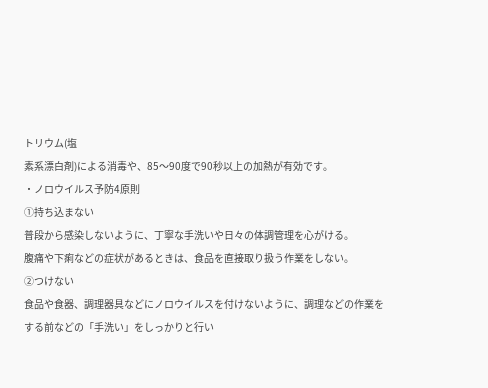トリウム(塩
素系漂白剤)による消毒や、85〜90度で90秒以上の加熱が有効です。
・ノロウイルス予防4原則
➀持ち込まない
普段から感染しないように、丁寧な手洗いや日々の体調管理を心がける。
腹痛や下痢などの症状があるときは、食品を直接取り扱う作業をしない。
②つけない
食品や食器、調理器具などにノロウイルスを付けないように、調理などの作業をする前などの「手洗い」をしっかりと行い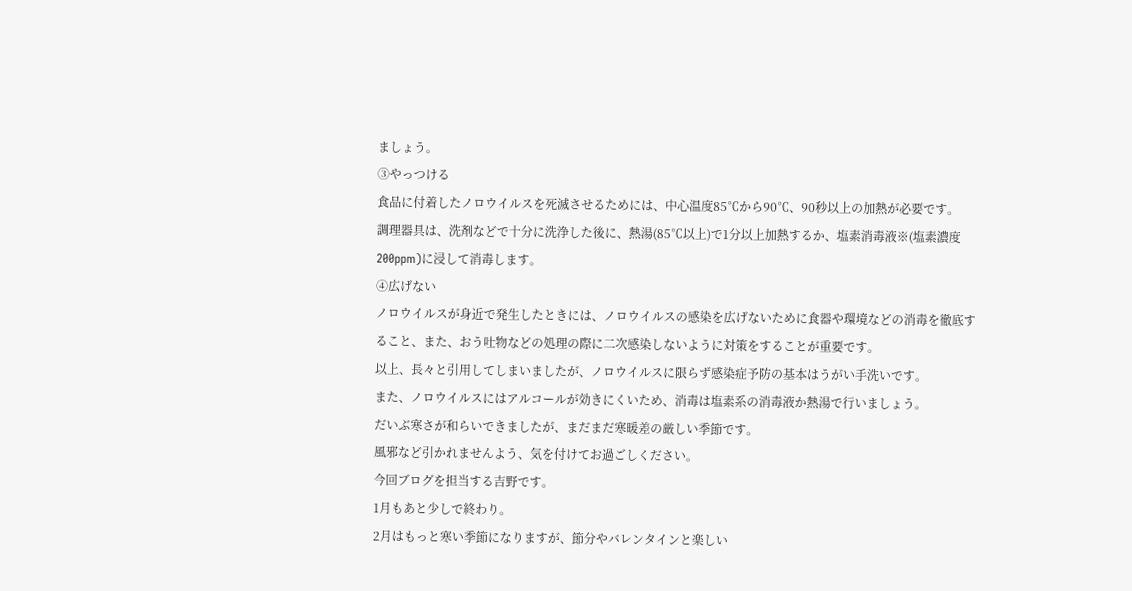ましょう。
③やっつける
食品に付着したノロウイルスを死滅させるためには、中心温度85℃から90℃、90秒以上の加熱が必要です。
調理器具は、洗剤などで十分に洗浄した後に、熱湯(85℃以上)で1分以上加熱するか、塩素消毒液※(塩素濃度200ppm)に浸して消毒します。
④広げない
ノロウイルスが身近で発生したときには、ノロウイルスの感染を広げないために食器や環境などの消毒を徹底すること、また、おう吐物などの処理の際に二次感染しないように対策をすることが重要です。
以上、長々と引用してしまいましたが、ノロウイルスに限らず感染症予防の基本はうがい手洗いです。
また、ノロウイルスにはアルコールが効きにくいため、消毒は塩素系の消毒液か熱湯で行いましょう。
だいぶ寒さが和らいできましたが、まだまだ寒暖差の厳しい季節です。
風邪など引かれませんよう、気を付けてお過ごしください。
今回ブログを担当する吉野です。
1月もあと少しで終わり。
2月はもっと寒い季節になりますが、節分やバレンタインと楽しい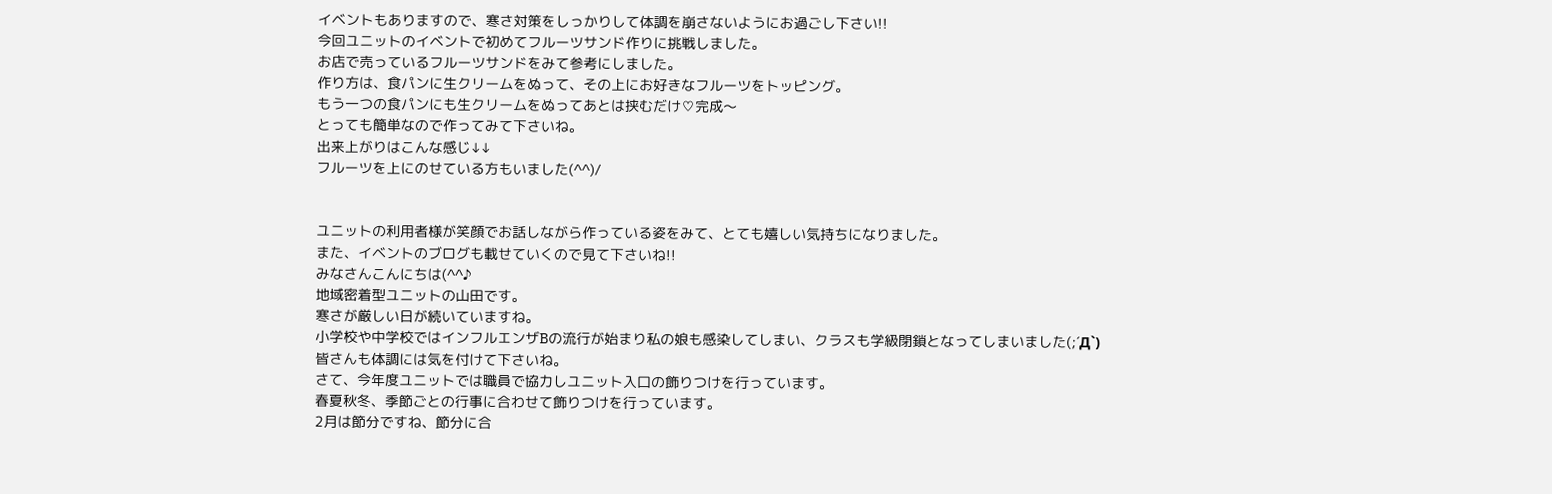イベントもありますので、寒さ対策をしっかりして体調を崩さないようにお過ごし下さい!!
今回ユニットのイベントで初めてフルーツサンド作りに挑戦しました。
お店で売っているフルーツサンドをみて参考にしました。
作り方は、食パンに生クリームをぬって、その上にお好きなフルーツをトッピング。
もう一つの食パンにも生クリームをぬってあとは挟むだけ♡完成〜
とっても簡単なので作ってみて下さいね。
出来上がりはこんな感じ↓↓
フルーツを上にのせている方もいました(^^)/


ユニットの利用者様が笑顔でお話しながら作っている姿をみて、とても嬉しい気持ちになりました。
また、イベントのブログも載せていくので見て下さいね!!
みなさんこんにちは(^^♪
地域密着型ユニットの山田です。
寒さが厳しい日が続いていますね。
小学校や中学校ではインフルエンザBの流行が始まり私の娘も感染してしまい、クラスも学級閉鎖となってしまいました(;´Д`)
皆さんも体調には気を付けて下さいね。
さて、今年度ユニットでは職員で協力しユニット入口の飾りつけを行っています。
春夏秋冬、季節ごとの行事に合わせて飾りつけを行っています。
2月は節分ですね、節分に合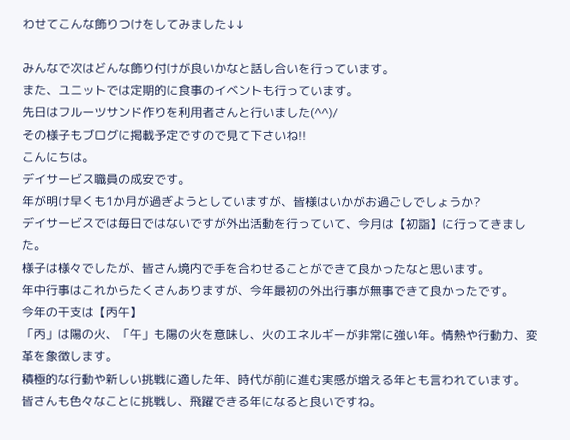わせてこんな飾りつけをしてみました↓↓

みんなで次はどんな飾り付けが良いかなと話し合いを行っています。
また、ユニットでは定期的に食事のイベントも行っています。
先日はフルーツサンド作りを利用者さんと行いました(^^)/
その様子もブログに掲載予定ですので見て下さいね!!
こんにちは。
デイサービス職員の成安です。
年が明け早くも1か月が過ぎようとしていますが、皆様はいかがお過ごしでしょうか?
デイサービスでは毎日ではないですが外出活動を行っていて、今月は【初詣】に行ってきました。
様子は様々でしたが、皆さん境内で手を合わせることができて良かったなと思います。
年中行事はこれからたくさんありますが、今年最初の外出行事が無事できて良かったです。
今年の干支は【丙午】
「丙」は陽の火、「午」も陽の火を意味し、火のエネルギーが非常に強い年。情熱や行動力、変革を象徴します。
積極的な行動や新しい挑戦に適した年、時代が前に進む実感が増える年とも言われています。
皆さんも色々なことに挑戦し、飛躍できる年になると良いですね。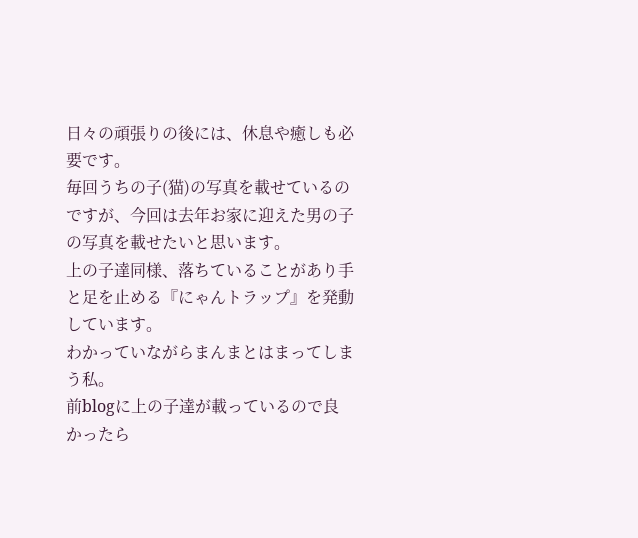日々の頑張りの後には、休息や癒しも必要です。
毎回うちの子(猫)の写真を載せているのですが、今回は去年お家に迎えた男の子の写真を載せたいと思います。
上の子達同様、落ちていることがあり手と足を止める『にゃんトラップ』を発動しています。
わかっていながらまんまとはまってしまう私。
前blogに上の子達が載っているので良かったら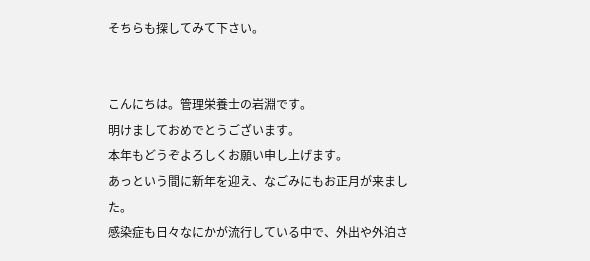そちらも探してみて下さい。


こんにちは。管理栄養士の岩淵です。
明けましておめでとうございます。
本年もどうぞよろしくお願い申し上げます。
あっという間に新年を迎え、なごみにもお正月が来ました。
感染症も日々なにかが流行している中で、外出や外泊さ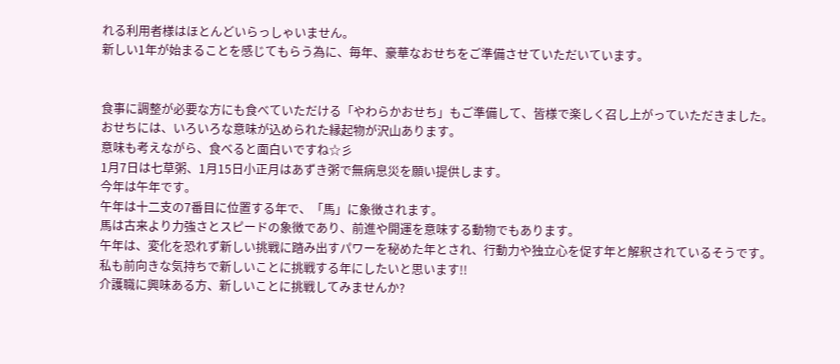れる利用者様はほとんどいらっしゃいません。
新しい1年が始まることを感じてもらう為に、毎年、豪華なおせちをご準備させていただいています。


食事に調整が必要な方にも食べていただける「やわらかおせち」もご準備して、皆様で楽しく召し上がっていただきました。
おせちには、いろいろな意味が込められた縁起物が沢山あります。
意味も考えながら、食べると面白いですね☆彡
1月7日は七草粥、1月15日小正月はあずき粥で無病息災を願い提供します。
今年は午年です。
午年は十二支の7番目に位置する年で、「馬」に象徴されます。
馬は古来より力強さとスピードの象徴であり、前進や開運を意味する動物でもあります。
午年は、変化を恐れず新しい挑戦に踏み出すパワーを秘めた年とされ、行動力や独立心を促す年と解釈されているそうです。
私も前向きな気持ちで新しいことに挑戦する年にしたいと思います!!
介護職に興味ある方、新しいことに挑戦してみませんか?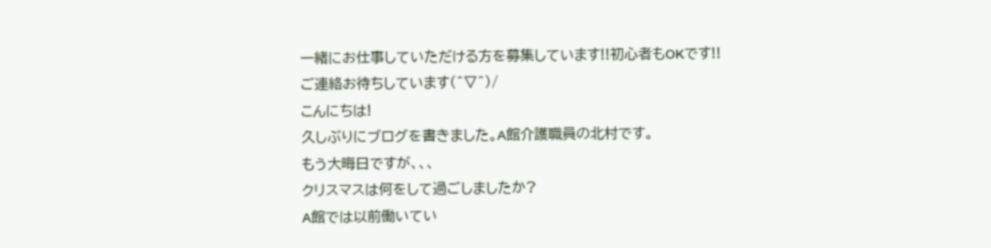一緒にお仕事していただける方を募集しています!!初心者もOKです!!
ご連絡お待ちしています(^▽^)/
こんにちは!
久しぶりにブログを書きました。A館介護職員の北村です。
もう大晦日ですが、、、
クリスマスは何をして過ごしましたか?
A館では以前働いてい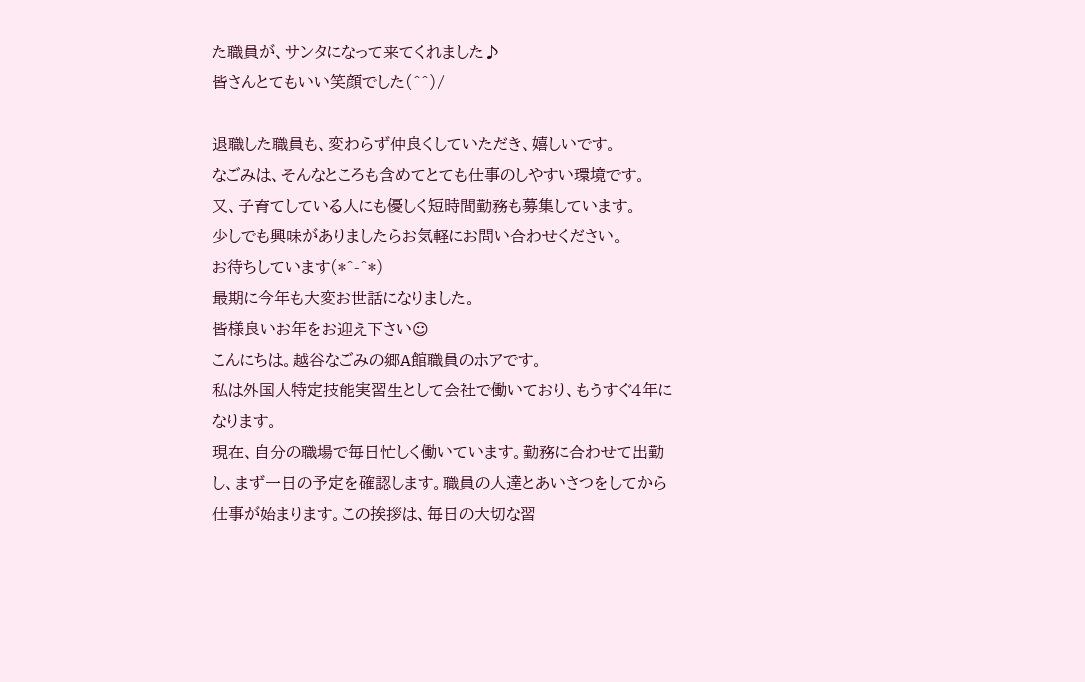た職員が、サンタになって来てくれました♪
皆さんとてもいい笑顔でした(^^)/

退職した職員も、変わらず仲良くしていただき、嬉しいです。
なごみは、そんなところも含めてとても仕事のしやすい環境です。
又、子育てしている人にも優しく短時間勤務も募集しています。
少しでも興味がありましたらお気軽にお問い合わせください。
お待ちしています(*^-^*)
最期に今年も大変お世話になりました。
皆様良いお年をお迎え下さい☺
こんにちは。越谷なごみの郷A館職員のホアです。
私は外国人特定技能実習生として会社で働いており、もうすぐ4年になります。
現在、自分の職場で毎日忙しく働いています。勤務に合わせて出勤し、まず一日の予定を確認します。職員の人達とあいさつをしてから仕事が始まります。この挨拶は、毎日の大切な習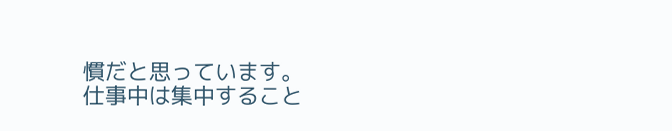慣だと思っています。
仕事中は集中すること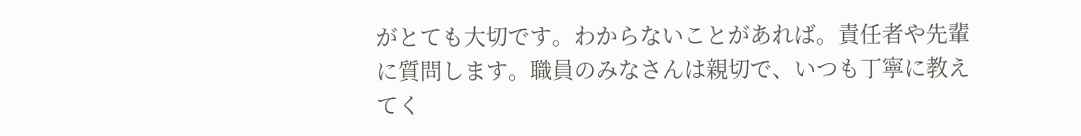がとても大切です。わからないことがあれば。責任者や先輩に質問します。職員のみなさんは親切で、いつも丁寧に教えてく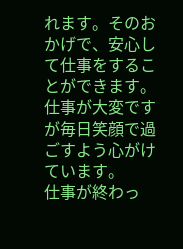れます。そのおかげで、安心して仕事をすることができます。仕事が大変ですが毎日笑顔で過ごすよう心がけています。
仕事が終わっ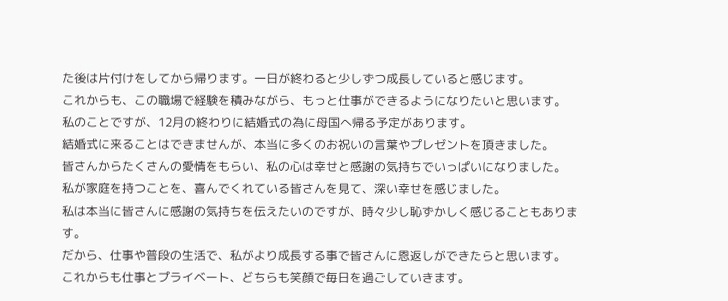た後は片付けをしてから帰ります。一日が終わると少しずつ成長していると感じます。
これからも、この職場で経験を積みながら、もっと仕事ができるようになりたいと思います。
私のことですが、12月の終わりに結婚式の為に母国へ帰る予定があります。
結婚式に来ることはできませんが、本当に多くのお祝いの言葉やプレゼントを頂きました。
皆さんからたくさんの愛情をもらい、私の心は幸せと感謝の気持ちでいっぱいになりました。
私が家庭を持つことを、喜んでくれている皆さんを見て、深い幸せを感じました。
私は本当に皆さんに感謝の気持ちを伝えたいのですが、時々少し恥ずかしく感じることもあります。
だから、仕事や普段の生活で、私がより成長する事で皆さんに恩返しができたらと思います。
これからも仕事とプライベート、どちらも笑顔で毎日を過ごしていきます。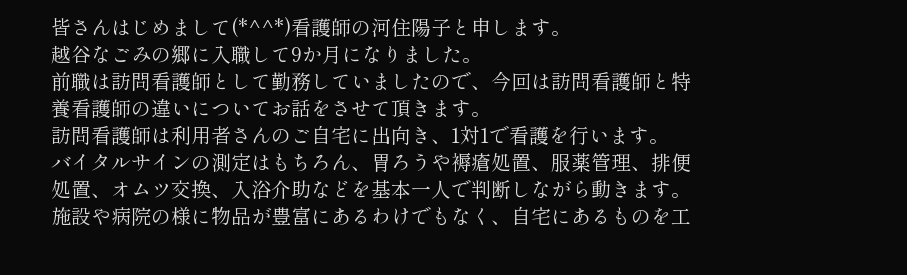皆さんはじめまして(*^^*)看護師の河住陽子と申します。
越谷なごみの郷に入職して9か月になりました。
前職は訪問看護師として勤務していましたので、今回は訪問看護師と特養看護師の違いについてお話をさせて頂きます。
訪問看護師は利用者さんのご自宅に出向き、1対1で看護を行います。
バイタルサインの測定はもちろん、胃ろうや褥瘡処置、服薬管理、排便処置、オムツ交換、入浴介助などを基本一人で判断しながら動きます。
施設や病院の様に物品が豊富にあるわけでもなく、自宅にあるものを工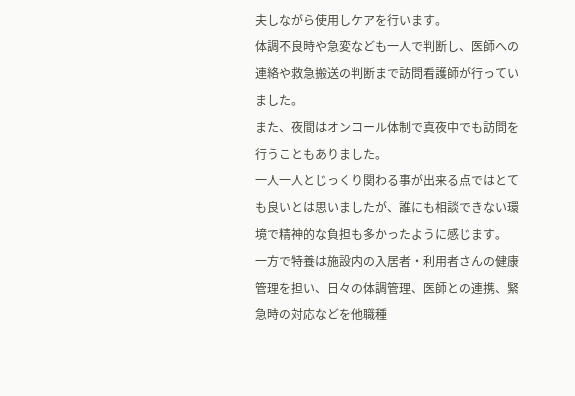夫しながら使用しケアを行います。
体調不良時や急変なども一人で判断し、医師への連絡や救急搬送の判断まで訪問看護師が行っていました。
また、夜間はオンコール体制で真夜中でも訪問を行うこともありました。
一人一人とじっくり関わる事が出来る点ではとても良いとは思いましたが、誰にも相談できない環境で精神的な負担も多かったように感じます。
一方で特養は施設内の入居者・利用者さんの健康管理を担い、日々の体調管理、医師との連携、緊急時の対応などを他職種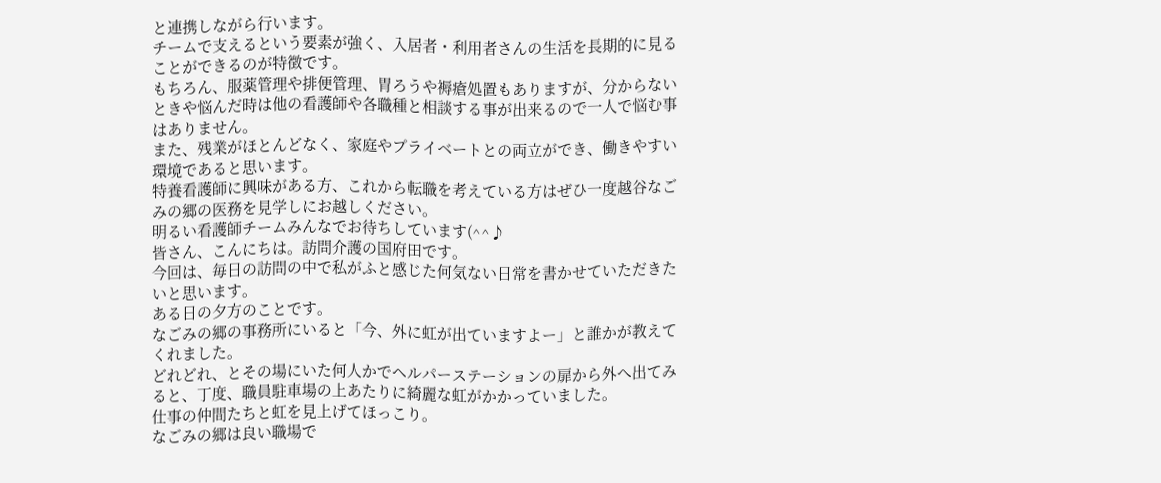と連携しながら行います。
チームで支えるという要素が強く、入居者・利用者さんの生活を長期的に見ることができるのが特徴です。
もちろん、服薬管理や排便管理、胃ろうや褥瘡処置もありますが、分からないときや悩んだ時は他の看護師や各職種と相談する事が出来るので一人で悩む事はありません。
また、残業がほとんどなく、家庭やプライベートとの両立ができ、働きやすい環境であると思います。
特養看護師に興味がある方、これから転職を考えている方はぜひ一度越谷なごみの郷の医務を見学しにお越しください。
明るい看護師チームみんなでお待ちしています(^^♪
皆さん、こんにちは。訪問介護の国府田です。
今回は、毎日の訪問の中で私がふと感じた何気ない日常を書かせていただきたいと思います。
ある日の夕方のことです。
なごみの郷の事務所にいると「今、外に虹が出ていますよー」と誰かが教えてくれました。
どれどれ、とその場にいた何人かでヘルパーステーションの扉から外へ出てみると、丁度、職員駐車場の上あたりに綺麗な虹がかかっていました。
仕事の仲間たちと虹を見上げてほっこり。
なごみの郷は良い職場で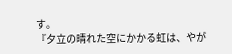す。
『夕立の晴れた空にかかる虹は、やが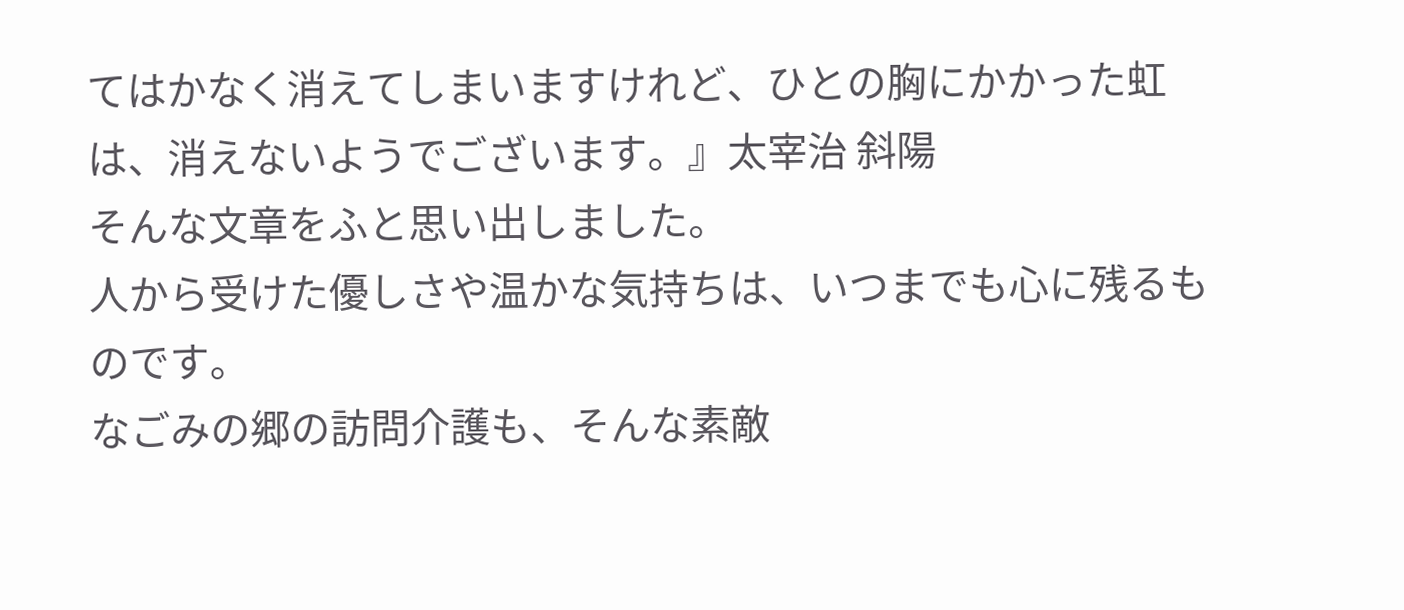てはかなく消えてしまいますけれど、ひとの胸にかかった虹は、消えないようでございます。』太宰治 斜陽
そんな文章をふと思い出しました。
人から受けた優しさや温かな気持ちは、いつまでも心に残るものです。
なごみの郷の訪問介護も、そんな素敵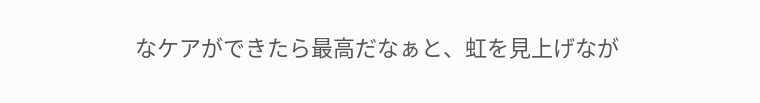なケアができたら最高だなぁと、虹を見上げなが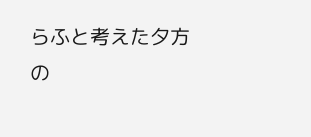らふと考えた夕方の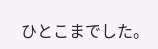ひとこまでした。